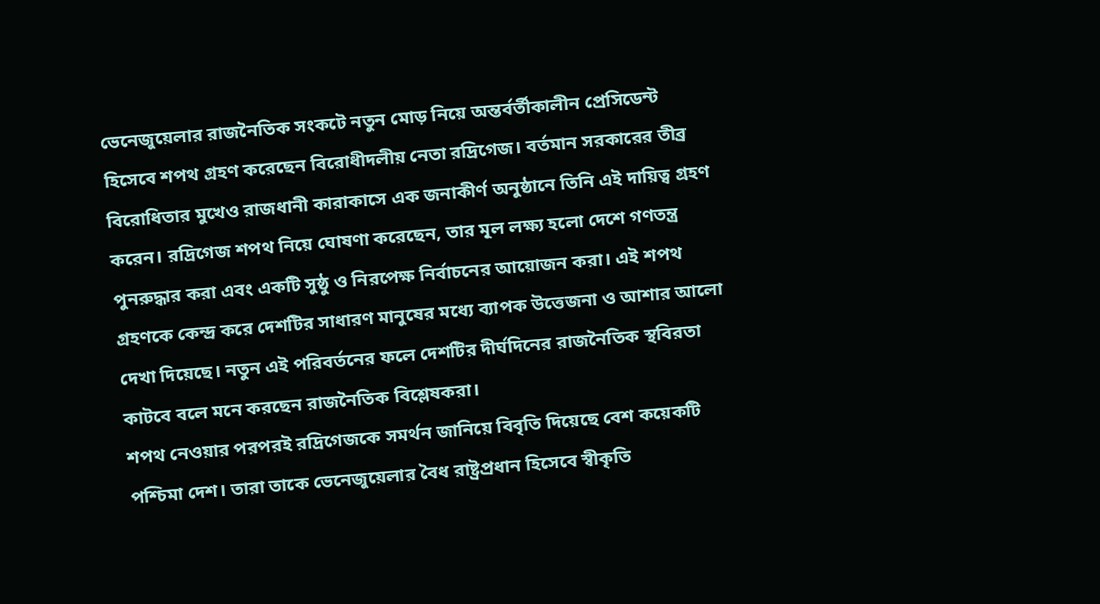ভেনেজুয়েলার রাজনৈতিক সংকটে নতুন মোড় নিয়ে অন্তর্বর্তীকালীন প্রেসিডেন্ট হিসেবে শপথ গ্রহণ করেছেন বিরোধীদলীয় নেতা রদ্রিগেজ। বর্তমান সরকারের তীব্র বিরোধিতার মুখেও রাজধানী কারাকাসে এক জনাকীর্ণ অনুষ্ঠানে তিনি এই দায়িত্ব গ্রহণ করেন। রদ্রিগেজ শপথ নিয়ে ঘোষণা করেছেন, তার মূল লক্ষ্য হলো দেশে গণতন্ত্র পুনরুদ্ধার করা এবং একটি সুষ্ঠু ও নিরপেক্ষ নির্বাচনের আয়োজন করা। এই শপথ গ্রহণকে কেন্দ্র করে দেশটির সাধারণ মানুষের মধ্যে ব্যাপক উত্তেজনা ও আশার আলো দেখা দিয়েছে। নতুন এই পরিবর্তনের ফলে দেশটির দীর্ঘদিনের রাজনৈতিক স্থবিরতা কাটবে বলে মনে করছেন রাজনৈতিক বিশ্লেষকরা।
শপথ নেওয়ার পরপরই রদ্রিগেজকে সমর্থন জানিয়ে বিবৃতি দিয়েছে বেশ কয়েকটি পশ্চিমা দেশ। তারা তাকে ভেনেজুয়েলার বৈধ রাষ্ট্রপ্রধান হিসেবে স্বীকৃতি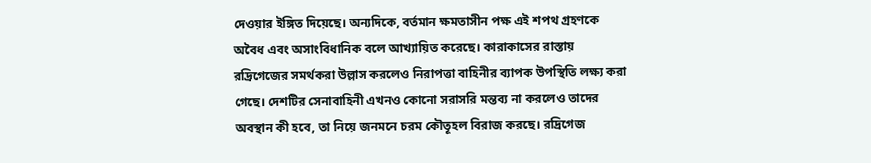দেওয়ার ইঙ্গিত দিয়েছে। অন্যদিকে, বর্তমান ক্ষমতাসীন পক্ষ এই শপথ গ্রহণকে অবৈধ এবং অসাংবিধানিক বলে আখ্যায়িত করেছে। কারাকাসের রাস্তায় রদ্রিগেজের সমর্থকরা উল্লাস করলেও নিরাপত্তা বাহিনীর ব্যাপক উপস্থিতি লক্ষ্য করা গেছে। দেশটির সেনাবাহিনী এখনও কোনো সরাসরি মন্তব্য না করলেও তাদের অবস্থান কী হবে, তা নিয়ে জনমনে চরম কৌতূহল বিরাজ করছে। রদ্রিগেজ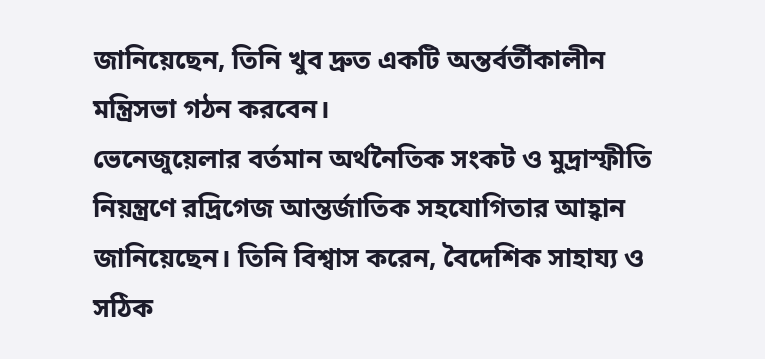জানিয়েছেন, তিনি খুব দ্রুত একটি অন্তর্বর্তীকালীন মন্ত্রিসভা গঠন করবেন।
ভেনেজুয়েলার বর্তমান অর্থনৈতিক সংকট ও মুদ্রাস্ফীতি নিয়ন্ত্রণে রদ্রিগেজ আন্তর্জাতিক সহযোগিতার আহ্বান জানিয়েছেন। তিনি বিশ্বাস করেন, বৈদেশিক সাহায্য ও সঠিক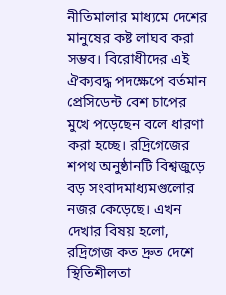নীতিমালার মাধ্যমে দেশের মানুষের কষ্ট লাঘব করা সম্ভব। বিরোধীদের এই ঐক্যবদ্ধ পদক্ষেপে বর্তমান প্রেসিডেন্ট বেশ চাপের মুখে পড়েছেন বলে ধারণা করা হচ্ছে। রদ্রিগেজের শপথ অনুষ্ঠানটি বিশ্বজুড়ে বড় সংবাদমাধ্যমগুলোর নজর কেড়েছে। এখন দেখার বিষয় হলো, রদ্রিগেজ কত দ্রুত দেশে স্থিতিশীলতা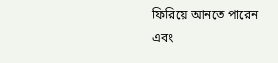ফিরিয়ে আনতে পারেন এবং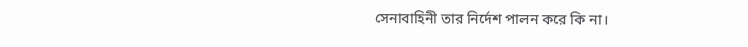সেনাবাহিনী তার নির্দেশ পালন করে কি না।